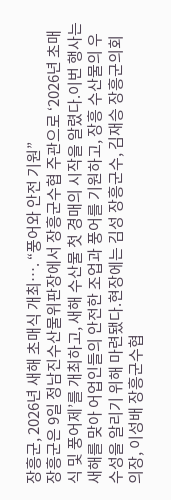장흥군, 2026년 새해 초매식 개최…. “풍어와 안전 기원”
장흥군은 9일 정남진수산물위판장에서 장흥군수협 주관으로 ‘2026년 초매식 및 풍어제’를 개최하고, 새해 수산물 첫 경매의 시작을 알렸다.이번 행사는 새해를 맞아 어업인들의 안전한 조업과 풍어를 기원하고, 장흥 수산물의 우수성을 알리기 위해 마련됐다.현장에는 김성 장흥군수, 김재승 장흥군의회 의장, 이성배 장흥군수협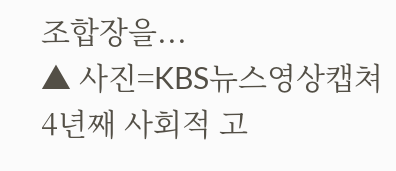조합장을...
▲ 사진=KBS뉴스영상캡쳐4년째 사회적 고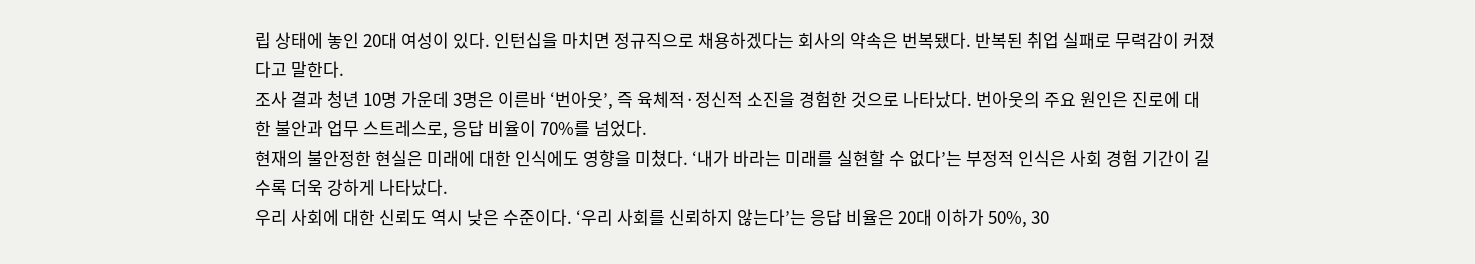립 상태에 놓인 20대 여성이 있다. 인턴십을 마치면 정규직으로 채용하겠다는 회사의 약속은 번복됐다. 반복된 취업 실패로 무력감이 커졌다고 말한다.
조사 결과 청년 10명 가운데 3명은 이른바 ‘번아웃’, 즉 육체적·정신적 소진을 경험한 것으로 나타났다. 번아웃의 주요 원인은 진로에 대한 불안과 업무 스트레스로, 응답 비율이 70%를 넘었다.
현재의 불안정한 현실은 미래에 대한 인식에도 영향을 미쳤다. ‘내가 바라는 미래를 실현할 수 없다’는 부정적 인식은 사회 경험 기간이 길수록 더욱 강하게 나타났다.
우리 사회에 대한 신뢰도 역시 낮은 수준이다. ‘우리 사회를 신뢰하지 않는다’는 응답 비율은 20대 이하가 50%, 30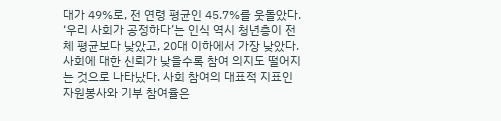대가 49%로, 전 연령 평균인 45.7%를 웃돌았다. ‘우리 사회가 공정하다’는 인식 역시 청년층이 전체 평균보다 낮았고, 20대 이하에서 가장 낮았다.
사회에 대한 신뢰가 낮을수록 참여 의지도 떨어지는 것으로 나타났다. 사회 참여의 대표적 지표인 자원봉사와 기부 참여율은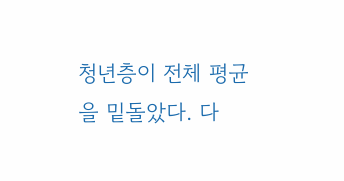청년층이 전체 평균을 밑돌았다. 다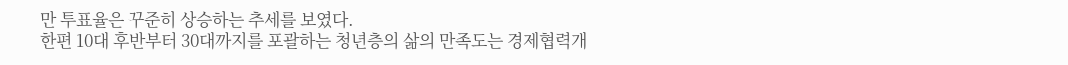만 투표율은 꾸준히 상승하는 추세를 보였다.
한편 10대 후반부터 30대까지를 포괄하는 청년층의 삶의 만족도는 경제협력개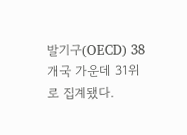발기구(OECD) 38개국 가운데 31위로 집계됐다.